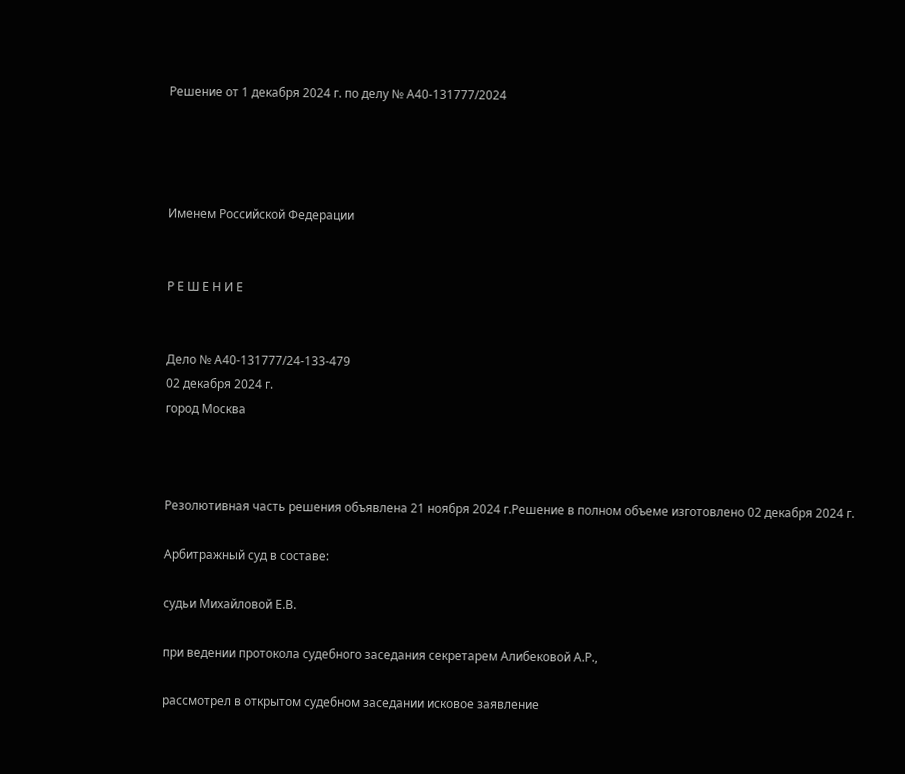Решение от 1 декабря 2024 г. по делу № А40-131777/2024




Именем Российской Федерации


Р Е Ш Е Н И Е


Дело № А40-131777/24-133-479
02 декабря 2024 г.
город Москва



Резолютивная часть решения объявлена 21 ноября 2024 г.Решение в полном объеме изготовлено 02 декабря 2024 г.

Арбитражный суд в составе:

судьи Михайловой Е.В.

при ведении протокола судебного заседания секретарем Алибековой А.Р.,

рассмотрел в открытом судебном заседании исковое заявление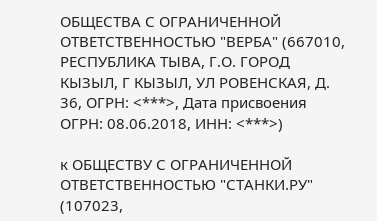ОБЩЕСТВА С ОГРАНИЧЕННОЙ ОТВЕТСТВЕННОСТЬЮ "ВЕРБА" (667010, РЕСПУБЛИКА ТЫВА, Г.О. ГОРОД КЫЗЫЛ, Г КЫЗЫЛ, УЛ РОВЕНСКАЯ, Д. 36, ОГРН: <***>, Дата присвоения ОГРН: 08.06.2018, ИНН: <***>)

к ОБЩЕСТВУ С ОГРАНИЧЕННОЙ ОТВЕТСТВЕННОСТЬЮ "СТАНКИ.РУ" (107023,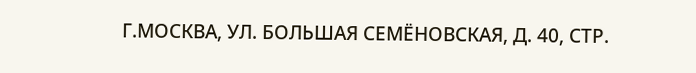Г.МОСКВА, УЛ. БОЛЬШАЯ СЕМЁНОВСКАЯ, Д. 40, СТР.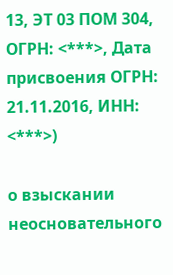13, ЭТ 03 ПОМ 304, ОГРН: <***>, Дата присвоения ОГРН: 21.11.2016, ИНН: <***>)

о взыскании неосновательного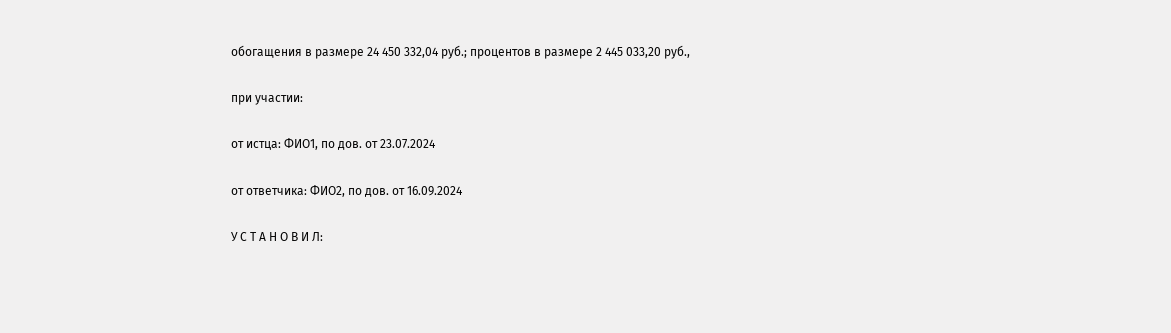обогащения в размере 24 450 332,04 руб.; процентов в размере 2 445 033,20 руб.,

при участии:

от истца: ФИО1, по дов. от 23.07.2024

от ответчика: ФИО2, по дов. от 16.09.2024

У С Т А Н О В И Л: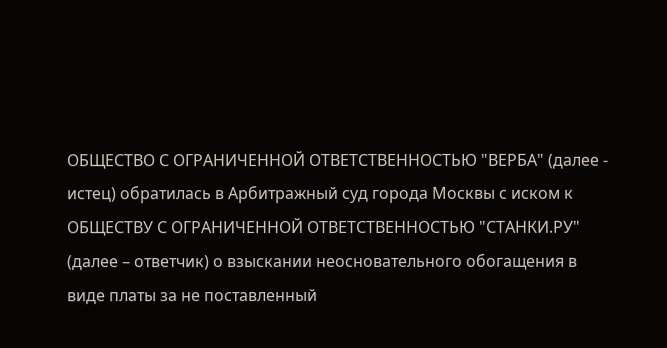ОБЩЕСТВО С ОГРАНИЧЕННОЙ ОТВЕТСТВЕННОСТЬЮ "ВЕРБА" (далее - истец) обратилась в Арбитражный суд города Москвы с иском к ОБЩЕСТВУ С ОГРАНИЧЕННОЙ ОТВЕТСТВЕННОСТЬЮ "СТАНКИ.РУ" (далее – ответчик) о взыскании неосновательного обогащения в виде платы за не поставленный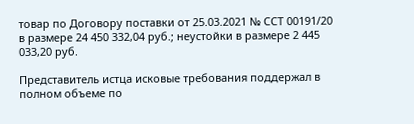товар по Договору поставки от 25.03.2021 № ССТ 00191/20 в размере 24 450 332,04 руб.; неустойки в размере 2 445 033,20 руб.

Представитель истца исковые требования поддержал в полном объеме по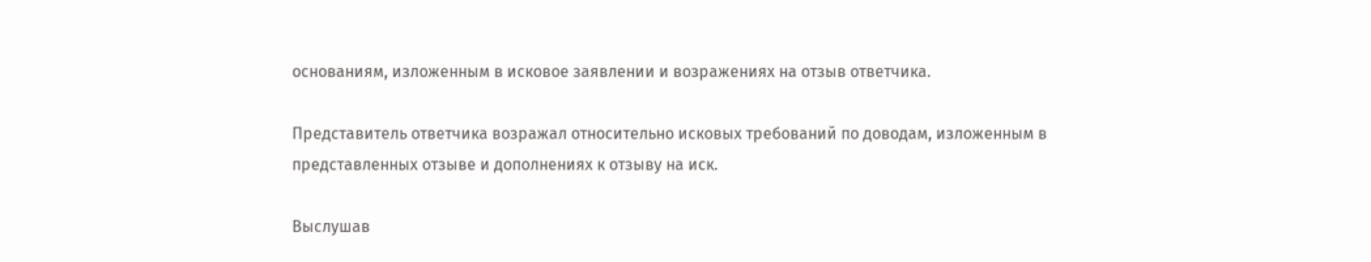основаниям, изложенным в исковое заявлении и возражениях на отзыв ответчика.

Представитель ответчика возражал относительно исковых требований по доводам, изложенным в представленных отзыве и дополнениях к отзыву на иск.

Выслушав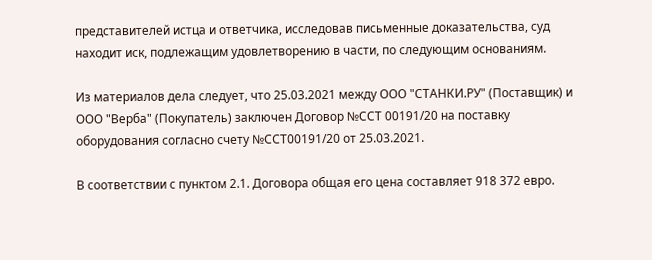представителей истца и ответчика, исследовав письменные доказательства, суд находит иск, подлежащим удовлетворению в части, по следующим основаниям.

Из материалов дела следует, что 25.03.2021 между ООО "СТАНКИ.РУ" (Поставщик) и ООО "Верба" (Покупатель) заключен Договор №ССТ 00191/20 на поставку оборудования согласно счету №ССТ00191/20 от 25.03.2021.

В соответствии с пунктом 2.1. Договора общая его цена составляет 918 372 евро.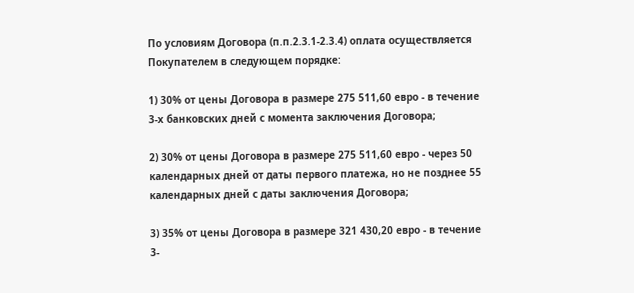По условиям Договора (п.п.2.3.1-2.3.4) оплата осуществляется Покупателем в следующем порядке:

1) 30% от цены Договора в размере 275 511,60 евро - в течение 3-х банковских дней с момента заключения Договора;

2) 30% от цены Договора в размере 275 511,60 евро - через 50 календарных дней от даты первого платежа, но не позднее 55 календарных дней с даты заключения Договора;

3) 35% от цены Договора в размере 321 430,20 евро - в течение 3-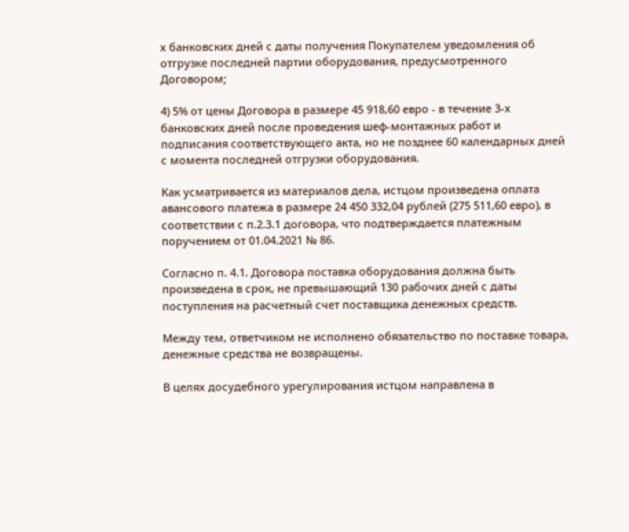х банковских дней с даты получения Покупателем уведомления об отгрузке последней партии оборудования, предусмотренного Договором;

4) 5% от цены Договора в размере 45 918,60 евро - в течение 3-х банковских дней после проведения шеф-монтажных работ и подписания соответствующего акта, но не позднее 60 календарных дней с момента последней отгрузки оборудования.

Как усматривается из материалов дела, истцом произведена оплата авансового платежа в размере 24 450 332,04 рублей (275 511,60 евро), в соответствии с п.2.3.1 договора, что подтверждается платежным поручением от 01.04.2021 № 86.

Согласно п. 4.1. Договора поставка оборудования должна быть произведена в срок, не превышающий 130 рабочих дней с даты поступления на расчетный счет поставщика денежных средств.

Между тем, ответчиком не исполнено обязательство по поставке товара, денежные средства не возвращены.

В целях досудебного урегулирования истцом направлена в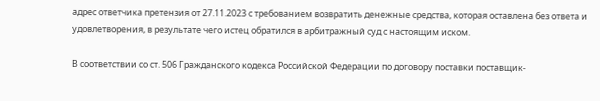адрес ответчика претензия от 27.11.2023 с требованием возвратить денежные средства, которая оставлена без ответа и удовлетворения, в результате чего истец обратился в арбитражный суд с настоящим иском.

В соответствии со ст. 506 Гражданского кодекса Российской Федерации по договору поставки поставщик-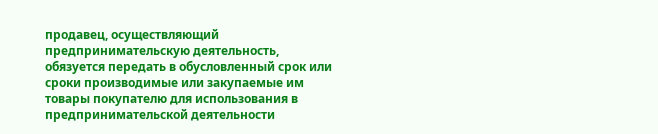продавец, осуществляющий предпринимательскую деятельность, обязуется передать в обусловленный срок или сроки производимые или закупаемые им товары покупателю для использования в предпринимательской деятельности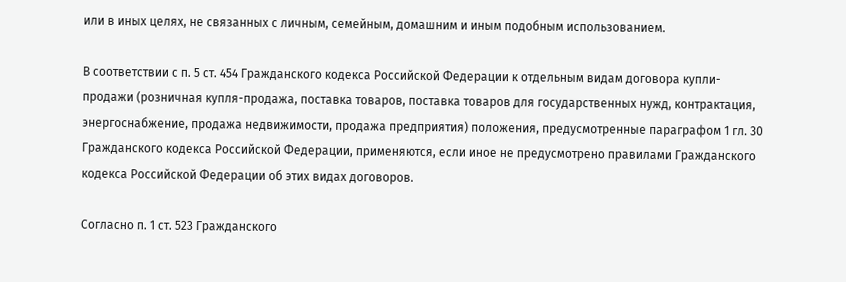или в иных целях, не связанных с личным, семейным, домашним и иным подобным использованием.

В соответствии с п. 5 ст. 454 Гражданского кодекса Российской Федерации к отдельным видам договора купли-продажи (розничная купля-продажа, поставка товаров, поставка товаров для государственных нужд, контрактация, энергоснабжение, продажа недвижимости, продажа предприятия) положения, предусмотренные параграфом 1 гл. 30 Гражданского кодекса Российской Федерации, применяются, если иное не предусмотрено правилами Гражданского кодекса Российской Федерации об этих видах договоров.

Согласно п. 1 ст. 523 Гражданского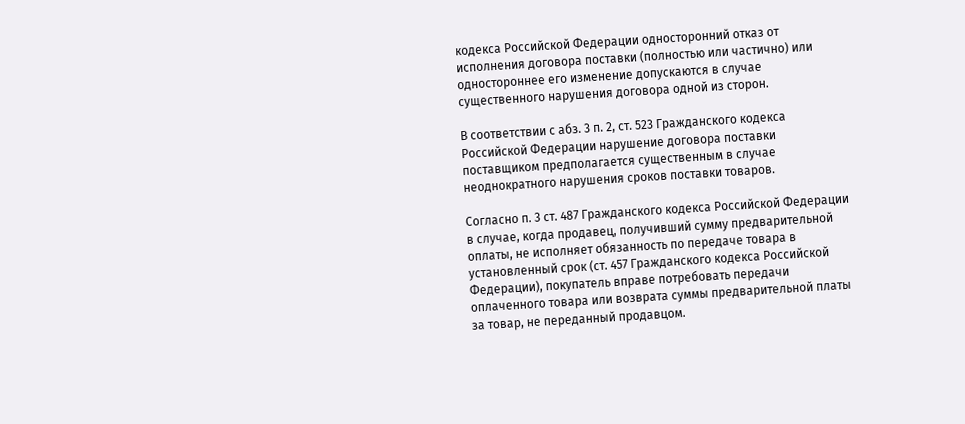кодекса Российской Федерации односторонний отказ от исполнения договора поставки (полностью или частично) или одностороннее его изменение допускаются в случае существенного нарушения договора одной из сторон.

В соответствии с абз. 3 п. 2, ст. 523 Гражданского кодекса Российской Федерации нарушение договора поставки поставщиком предполагается существенным в случае неоднократного нарушения сроков поставки товаров.

Согласно п. 3 ст. 487 Гражданского кодекса Российской Федерации в случае, когда продавец, получивший сумму предварительной оплаты, не исполняет обязанность по передаче товара в установленный срок (ст. 457 Гражданского кодекса Российской Федерации), покупатель вправе потребовать передачи оплаченного товара или возврата суммы предварительной платы за товар, не переданный продавцом.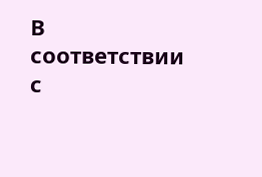В соответствии с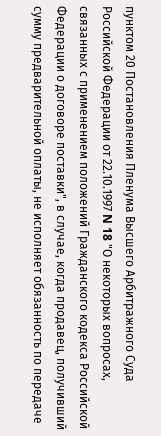пунктом 20 Постановления Пленума Высшего Арбитражного Суда Российской Федерации от 22.10.1997 N 18 "О некоторых вопросах, связанных с применением положений Гражданского кодекса Российской Федерации о договоре поставки", в случае, когда продавец, получивший сумму предварительной оплаты, не исполняет обязанность по передаче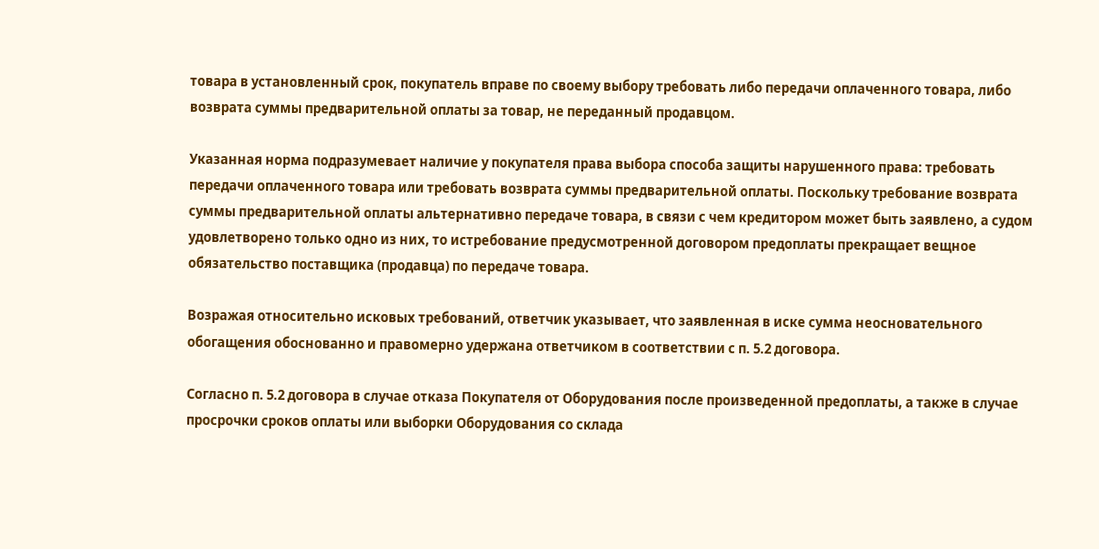товара в установленный срок, покупатель вправе по своему выбору требовать либо передачи оплаченного товара, либо возврата суммы предварительной оплаты за товар, не переданный продавцом.

Указанная норма подразумевает наличие у покупателя права выбора способа защиты нарушенного права: требовать передачи оплаченного товара или требовать возврата суммы предварительной оплаты. Поскольку требование возврата суммы предварительной оплаты альтернативно передаче товара, в связи с чем кредитором может быть заявлено, а судом удовлетворено только одно из них, то истребование предусмотренной договором предоплаты прекращает вещное обязательство поставщика (продавца) по передаче товара.

Возражая относительно исковых требований, ответчик указывает, что заявленная в иске сумма неосновательного обогащения обоснованно и правомерно удержана ответчиком в соответствии с п. 5.2 договора.

Согласно п. 5.2 договора в случае отказа Покупателя от Оборудования после произведенной предоплаты, а также в случае просрочки сроков оплаты или выборки Оборудования со склада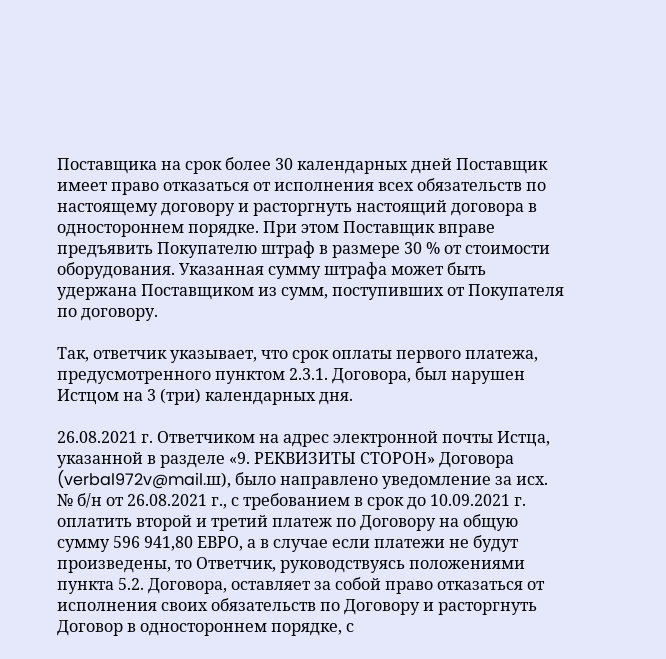Поставщика на срок более 30 календарных дней Поставщик имеет право отказаться от исполнения всех обязательств по настоящему договору и расторгнуть настоящий договора в одностороннем порядке. При этом Поставщик вправе предъявить Покупателю штраф в размере 30 % от стоимости оборудования. Указанная сумму штрафа может быть удержана Поставщиком из сумм, поступивших от Покупателя по договору.

Так, ответчик указывает, что срок оплаты первого платежа, предусмотренного пунктом 2.3.1. Договора, был нарушен Истцом на 3 (три) календарных дня.

26.08.2021 г. Ответчиком на адрес электронной почты Истца, указанной в разделе «9. РЕКВИЗИТЫ СТОРОН» Договора (verbal972v@mail.ш), было направлено уведомление за исх. № б/н от 26.08.2021 г., с требованием в срок до 10.09.2021 г. оплатить второй и третий платеж по Договору на общую сумму 596 941,80 ЕВРО, а в случае если платежи не будут произведены, то Ответчик, руководствуясь положениями пункта 5.2. Договора, оставляет за собой право отказаться от исполнения своих обязательств по Договору и расторгнуть Договор в одностороннем порядке, с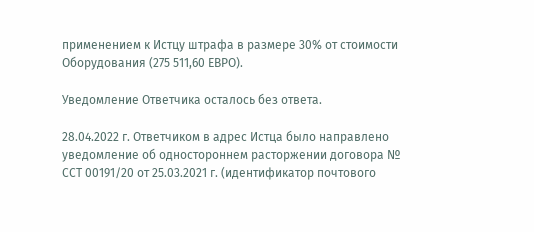применением к Истцу штрафа в размере 30% от стоимости Оборудования (275 511,60 ЕВРО).

Уведомление Ответчика осталось без ответа.

28.04.2022 г. Ответчиком в адрес Истца было направлено уведомление об одностороннем расторжении договора № ССТ 00191/20 от 25.03.2021 г. (идентификатор почтового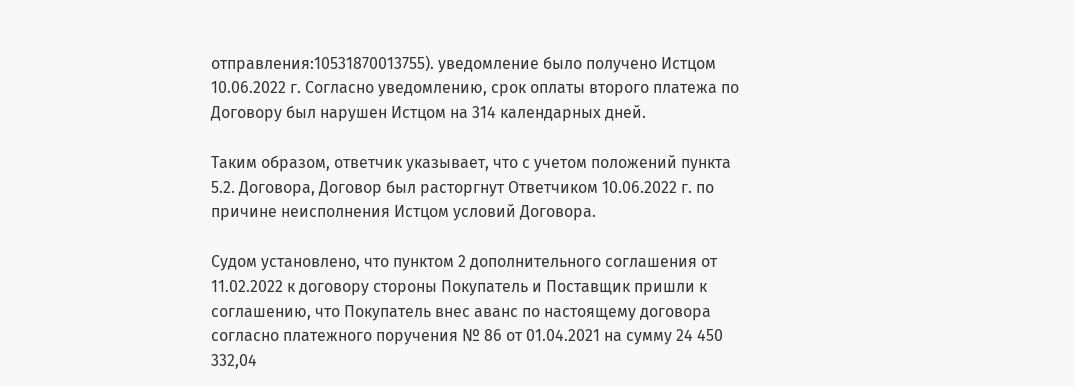отправления:10531870013755). уведомление было получено Истцом 10.06.2022 г. Согласно уведомлению, срок оплаты второго платежа по Договору был нарушен Истцом на 314 календарных дней.

Таким образом, ответчик указывает, что с учетом положений пункта 5.2. Договора, Договор был расторгнут Ответчиком 10.06.2022 г. по причине неисполнения Истцом условий Договора.

Судом установлено, что пунктом 2 дополнительного соглашения от 11.02.2022 к договору стороны Покупатель и Поставщик пришли к соглашению, что Покупатель внес аванс по настоящему договора согласно платежного поручения № 86 от 01.04.2021 на сумму 24 450 332,04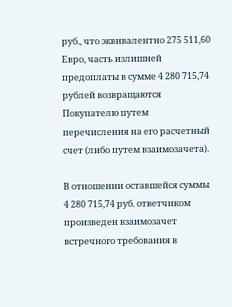руб., что эквивалентно 275 511,60 Евро, часть излишней предоплаты в сумме 4 280 715,74 рублей возвращаются Покупателю путем перечисления на его расчетный счет (либо путем взаимозачета).

В отношении оставшейся суммы 4 280 715,74 руб. ответчиком произведен взаимозачет встречного требования в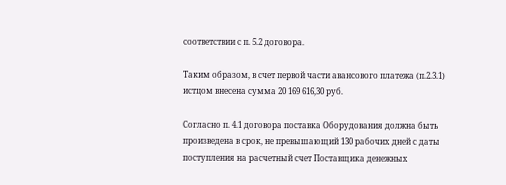соответствии с п. 5.2 договора.

Таким образом, в счет первой части авансового платежа (п.2.3.1) истцом внесена сумма 20 169 616,30 руб.

Согласно п. 4.1 договора поставка Оборудования должна быть произведена в срок, не превышающий 130 рабочих дней с даты поступления на расчетный счет Поставщика денежных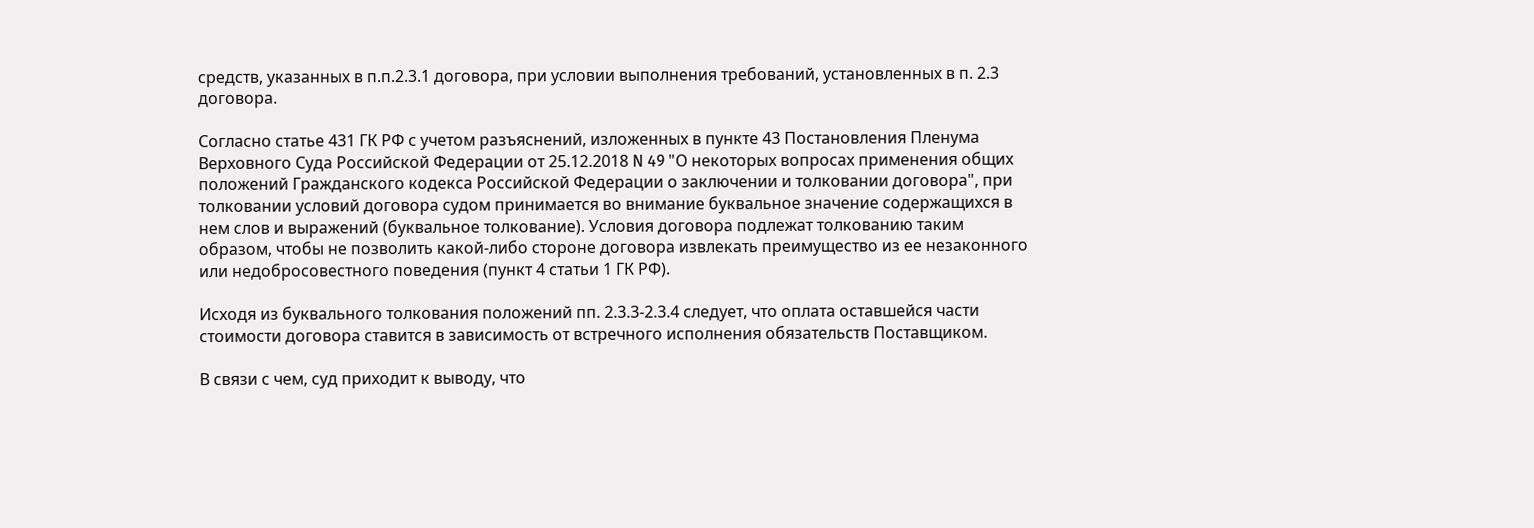средств, указанных в п.п.2.3.1 договора, при условии выполнения требований, установленных в п. 2.3 договора.

Согласно статье 431 ГК РФ с учетом разъяснений, изложенных в пункте 43 Постановления Пленума Верховного Суда Российской Федерации от 25.12.2018 N 49 "О некоторых вопросах применения общих положений Гражданского кодекса Российской Федерации о заключении и толковании договора", при толковании условий договора судом принимается во внимание буквальное значение содержащихся в нем слов и выражений (буквальное толкование). Условия договора подлежат толкованию таким образом, чтобы не позволить какой-либо стороне договора извлекать преимущество из ее незаконного или недобросовестного поведения (пункт 4 статьи 1 ГК РФ).

Исходя из буквального толкования положений пп. 2.3.3-2.3.4 следует, что оплата оставшейся части стоимости договора ставится в зависимость от встречного исполнения обязательств Поставщиком.

В связи с чем, суд приходит к выводу, что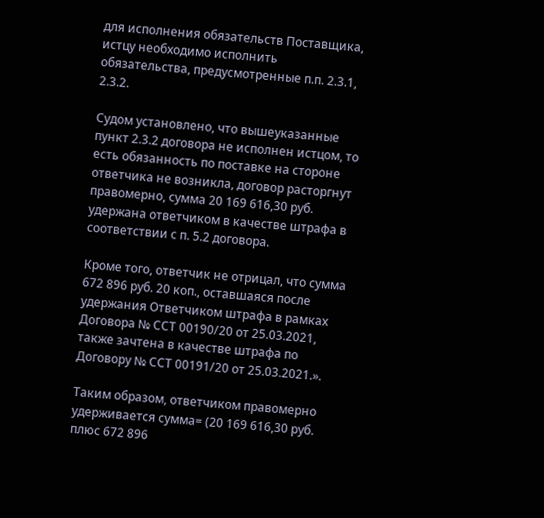для исполнения обязательств Поставщика, истцу необходимо исполнить обязательства, предусмотренные п.п. 2.3.1, 2.3.2.

Судом установлено, что вышеуказанные пункт 2.3.2 договора не исполнен истцом, то есть обязанность по поставке на стороне ответчика не возникла, договор расторгнут правомерно, сумма 20 169 616,30 руб. удержана ответчиком в качестве штрафа в соответствии с п. 5.2 договора.

Кроме того, ответчик не отрицал, что сумма 672 896 руб. 20 коп., оставшаяся после удержания Ответчиком штрафа в рамках Договора № ССТ 00190/20 от 25.03.2021, также зачтена в качестве штрафа по Договору № ССТ 00191/20 от 25.03.2021.».

Таким образом, ответчиком правомерно удерживается сумма= (20 169 616,30 руб. плюс 672 896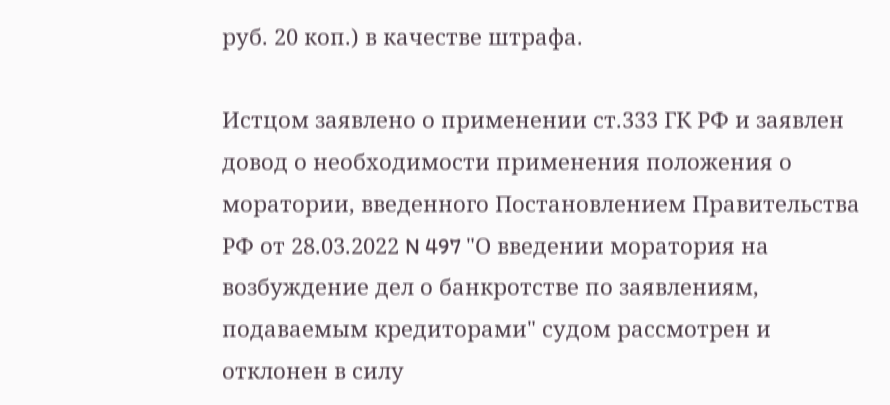руб. 20 коп.) в качестве штрафа.

Истцом заявлено о применении ст.333 ГК РФ и заявлен довод о необходимости применения положения о моратории, введенного Постановлением Правительства РФ от 28.03.2022 N 497 "О введении моратория на возбуждение дел о банкротстве по заявлениям, подаваемым кредиторами" судом рассмотрен и отклонен в силу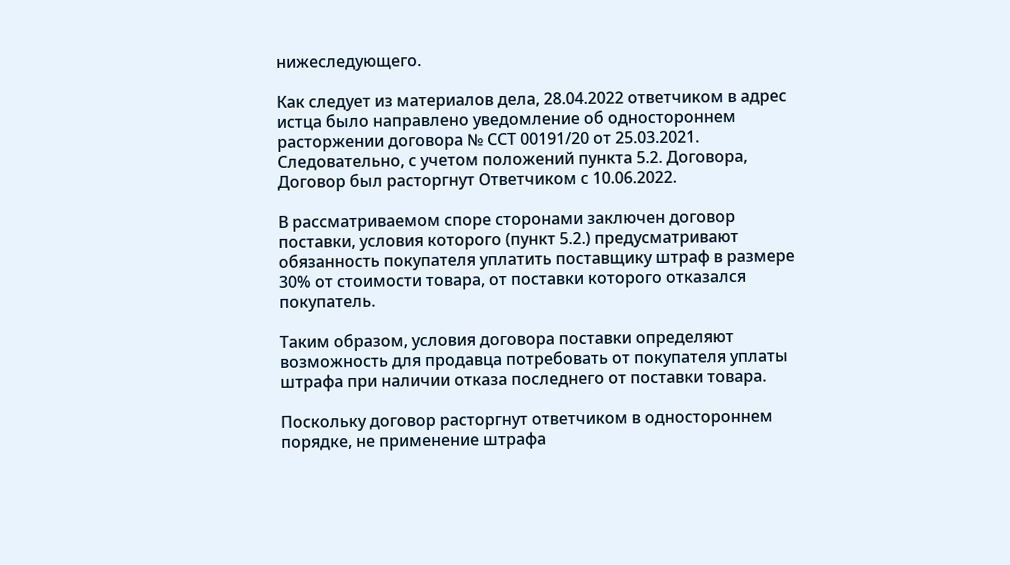нижеследующего.

Как следует из материалов дела, 28.04.2022 ответчиком в адрес истца было направлено уведомление об одностороннем расторжении договора № ССТ 00191/20 от 25.03.2021. Следовательно, с учетом положений пункта 5.2. Договора, Договор был расторгнут Ответчиком с 10.06.2022.

В рассматриваемом споре сторонами заключен договор поставки, условия которого (пункт 5.2.) предусматривают обязанность покупателя уплатить поставщику штраф в размере 30% от стоимости товара, от поставки которого отказался покупатель.

Таким образом, условия договора поставки определяют возможность для продавца потребовать от покупателя уплаты штрафа при наличии отказа последнего от поставки товара.

Поскольку договор расторгнут ответчиком в одностороннем порядке, не применение штрафа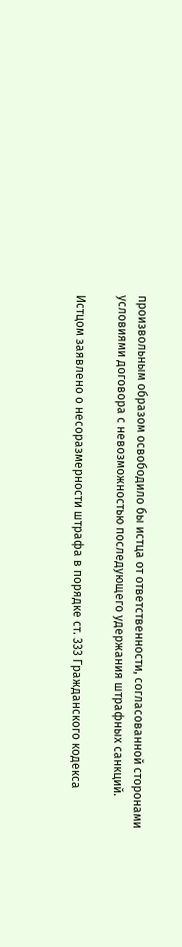произвольным образом освободило бы истца от ответственности, согласованной сторонами условиями договора с невозможностью последующего удержания штрафных санкций.

Истцом заявлено о несоразмерности штрафа в порядке ст. 333 Гражданского кодекса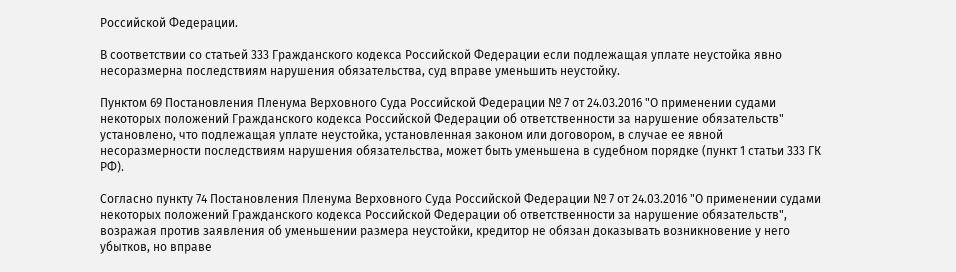Российской Федерации.

В соответствии со статьей 333 Гражданского кодекса Российской Федерации если подлежащая уплате неустойка явно несоразмерна последствиям нарушения обязательства, суд вправе уменьшить неустойку.

Пунктом 69 Постановления Пленума Верховного Суда Российской Федерации № 7 от 24.03.2016 "О применении судами некоторых положений Гражданского кодекса Российской Федерации об ответственности за нарушение обязательств" установлено, что подлежащая уплате неустойка, установленная законом или договором, в случае ее явной несоразмерности последствиям нарушения обязательства, может быть уменьшена в судебном порядке (пункт 1 статьи 333 ГК РФ).

Согласно пункту 74 Постановления Пленума Верховного Суда Российской Федерации № 7 от 24.03.2016 "О применении судами некоторых положений Гражданского кодекса Российской Федерации об ответственности за нарушение обязательств", возражая против заявления об уменьшении размера неустойки, кредитор не обязан доказывать возникновение у него убытков, но вправе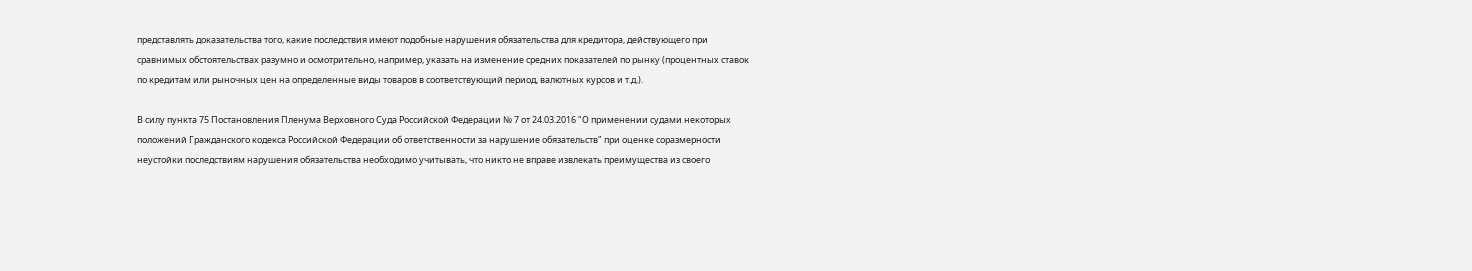представлять доказательства того, какие последствия имеют подобные нарушения обязательства для кредитора, действующего при сравнимых обстоятельствах разумно и осмотрительно, например, указать на изменение средних показателей по рынку (процентных ставок по кредитам или рыночных цен на определенные виды товаров в соответствующий период, валютных курсов и т.д.).

В силу пункта 75 Постановления Пленума Верховного Суда Российской Федерации № 7 от 24.03.2016 "О применении судами некоторых положений Гражданского кодекса Российской Федерации об ответственности за нарушение обязательств" при оценке соразмерности неустойки последствиям нарушения обязательства необходимо учитывать, что никто не вправе извлекать преимущества из своего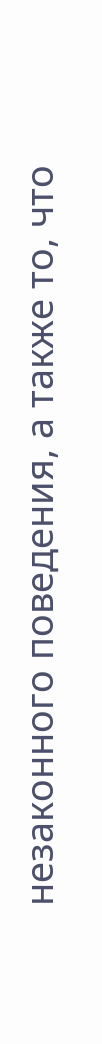незаконного поведения, а также то, что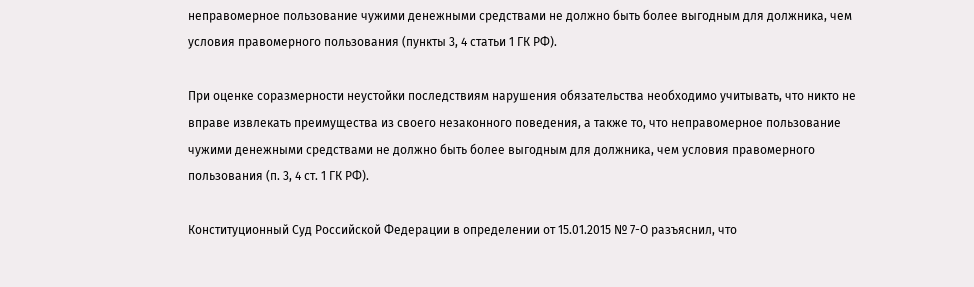неправомерное пользование чужими денежными средствами не должно быть более выгодным для должника, чем условия правомерного пользования (пункты 3, 4 статьи 1 ГК РФ).

При оценке соразмерности неустойки последствиям нарушения обязательства необходимо учитывать, что никто не вправе извлекать преимущества из своего незаконного поведения, а также то, что неправомерное пользование чужими денежными средствами не должно быть более выгодным для должника, чем условия правомерного пользования (п. 3, 4 ст. 1 ГК РФ).

Конституционный Суд Российской Федерации в определении от 15.01.2015 № 7-О разъяснил, что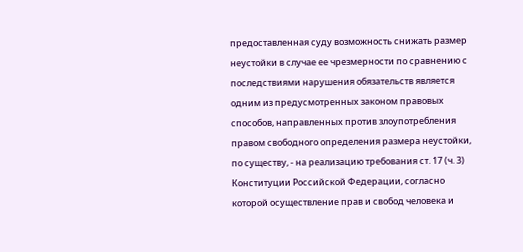предоставленная суду возможность снижать размер неустойки в случае ее чрезмерности по сравнению с последствиями нарушения обязательств является одним из предусмотренных законом правовых способов, направленных против злоупотребления правом свободного определения размера неустойки, по существу, - на реализацию требования ст. 17 (ч. 3) Конституции Российской Федерации, согласно которой осуществление прав и свобод человека и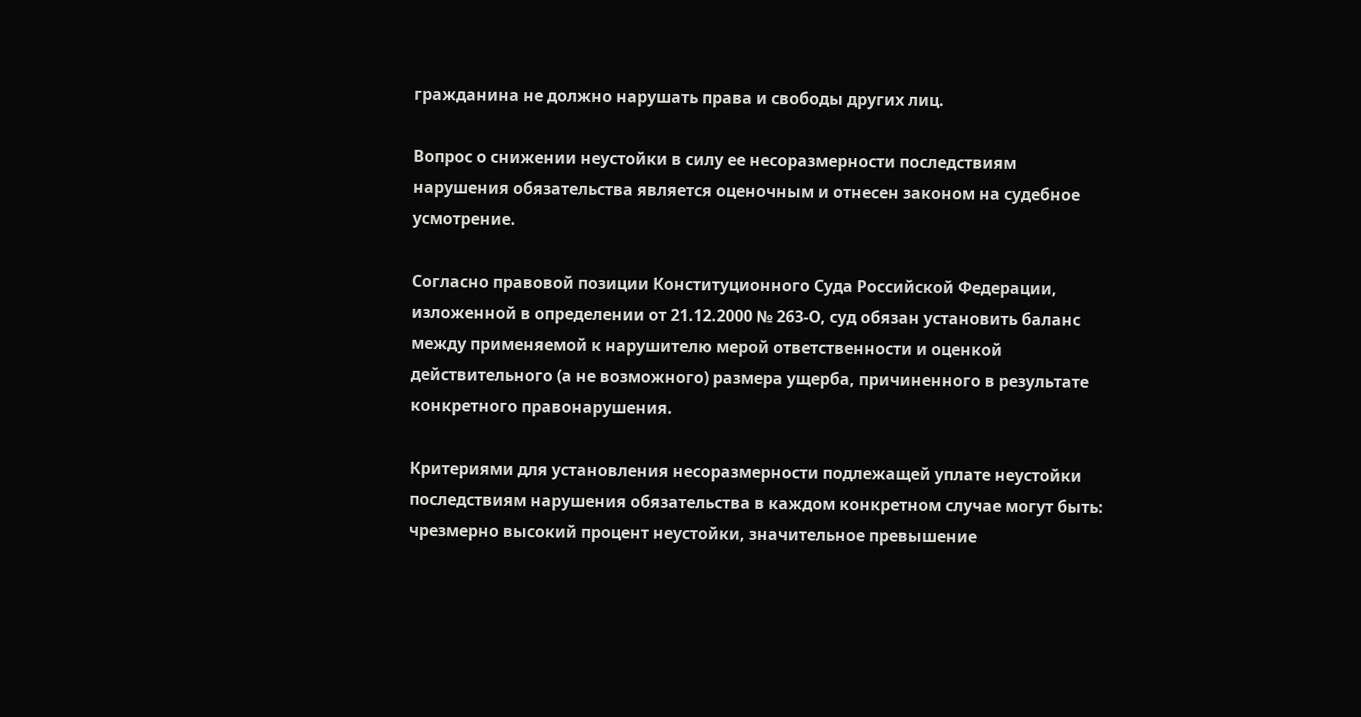гражданина не должно нарушать права и свободы других лиц.

Вопрос о снижении неустойки в силу ее несоразмерности последствиям нарушения обязательства является оценочным и отнесен законом на судебное усмотрение.

Согласно правовой позиции Конституционного Суда Российской Федерации, изложенной в определении от 21.12.2000 № 263-О, суд обязан установить баланс между применяемой к нарушителю мерой ответственности и оценкой действительного (а не возможного) размера ущерба, причиненного в результате конкретного правонарушения.

Критериями для установления несоразмерности подлежащей уплате неустойки последствиям нарушения обязательства в каждом конкретном случае могут быть: чрезмерно высокий процент неустойки, значительное превышение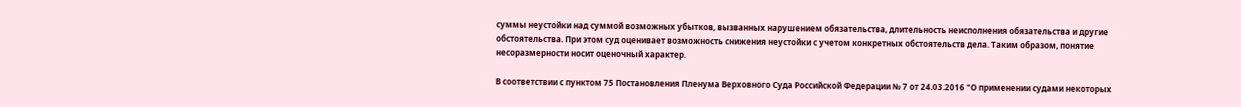суммы неустойки над суммой возможных убытков, вызванных нарушением обязательства, длительность неисполнения обязательства и другие обстоятельства. При этом суд оценивает возможность снижения неустойки с учетом конкретных обстоятельств дела. Таким образом, понятие несоразмерности носит оценочный характер.

В соответствии с пунктом 75 Постановления Пленума Верховного Суда Российской Федерации № 7 от 24.03.2016 "О применении судами некоторых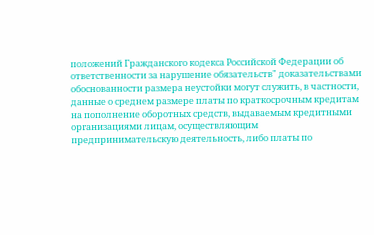положений Гражданского кодекса Российской Федерации об ответственности за нарушение обязательств" доказательствами обоснованности размера неустойки могут служить, в частности, данные о среднем размере платы по краткосрочным кредитам на пополнение оборотных средств, выдаваемым кредитными организациями лицам, осуществляющим предпринимательскую деятельность, либо платы по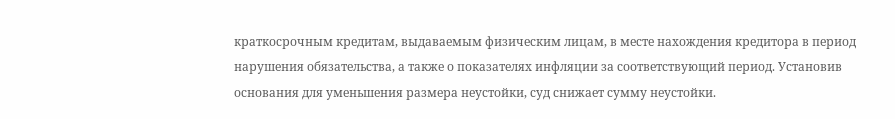краткосрочным кредитам, выдаваемым физическим лицам, в месте нахождения кредитора в период нарушения обязательства, а также о показателях инфляции за соответствующий период. Установив основания для уменьшения размера неустойки, суд снижает сумму неустойки.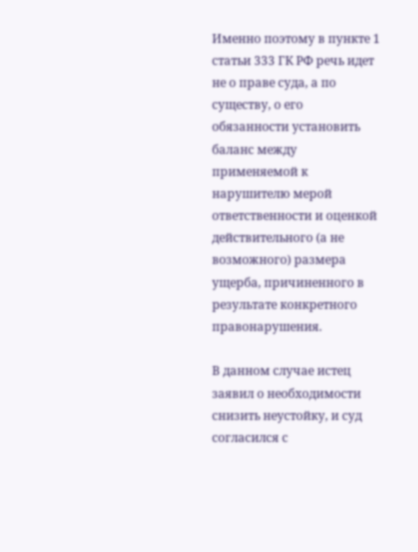Именно поэтому в пункте 1 статьи 333 ГК РФ речь идет не о праве суда, а по существу, о его обязанности установить баланс между применяемой к нарушителю мерой ответственности и оценкой действительного (а не возможного) размера ущерба, причиненного в результате конкретного правонарушения.

В данном случае истец заявил о необходимости снизить неустойку, и суд согласился с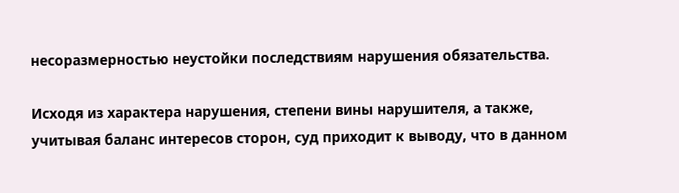несоразмерностью неустойки последствиям нарушения обязательства.

Исходя из характера нарушения, степени вины нарушителя, а также, учитывая баланс интересов сторон, суд приходит к выводу, что в данном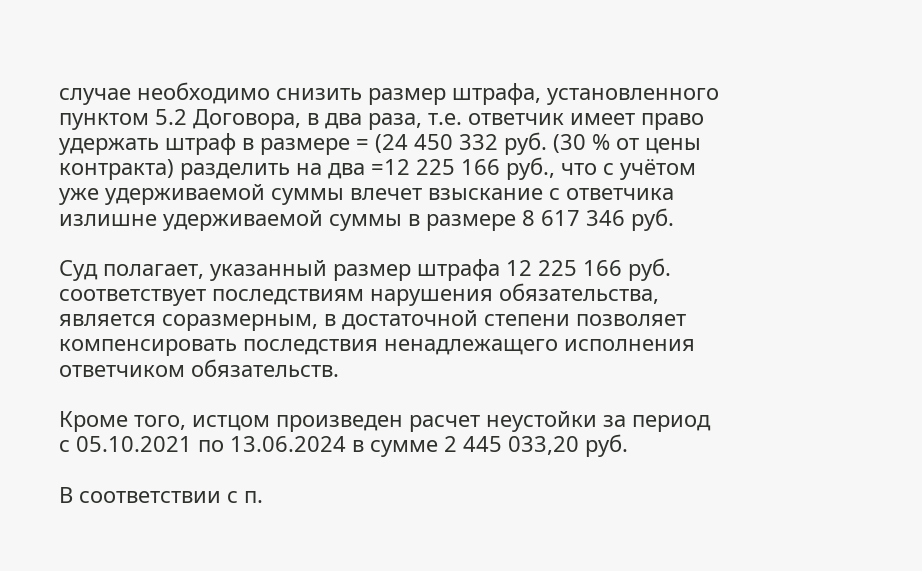случае необходимо снизить размер штрафа, установленного пунктом 5.2 Договора, в два раза, т.е. ответчик имеет право удержать штраф в размере = (24 450 332 руб. (30 % от цены контракта) разделить на два =12 225 166 руб., что с учётом уже удерживаемой суммы влечет взыскание с ответчика излишне удерживаемой суммы в размере 8 617 346 руб.

Суд полагает, указанный размер штрафа 12 225 166 руб. соответствует последствиям нарушения обязательства, является соразмерным, в достаточной степени позволяет компенсировать последствия ненадлежащего исполнения ответчиком обязательств.

Кроме того, истцом произведен расчет неустойки за период с 05.10.2021 по 13.06.2024 в сумме 2 445 033,20 руб.

В соответствии с п.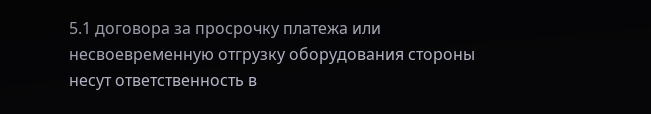5.1 договора за просрочку платежа или несвоевременную отгрузку оборудования стороны несут ответственность в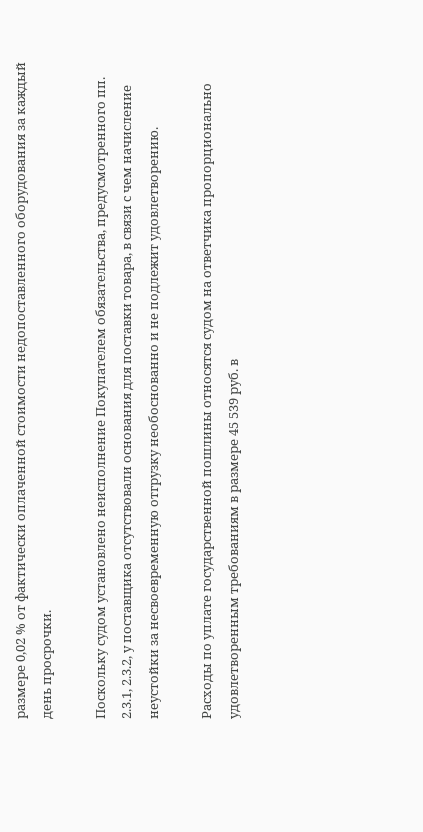размере 0,02 % от фактически оплаченной стоимости недопоставленного оборудования за каждый день просрочки.

Поскольку судом установлено неисполнение Покупателем обязательства, предусмотренного пп. 2.3.1, 2.3.2, у поставщика отсутствовали основания для поставки товара, в связи с чем начисление неустойки за несвоевременную отгрузку необоснованно и не подлежит удовлетворению.

Расходы по уплате государственной пошлины относятся судом на ответчика пропорционально удовлетворенным требованиям в размере 45 539 руб. в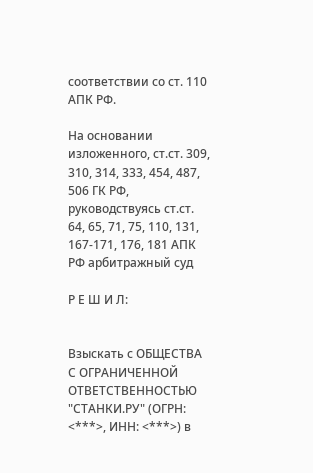соответствии со ст. 110 АПК РФ.

На основании изложенного, ст.ст. 309, 310, 314, 333, 454, 487, 506 ГК РФ, руководствуясь ст.ст. 64, 65, 71, 75, 110, 131, 167-171, 176, 181 АПК РФ арбитражный суд

Р Е Ш И Л:


Взыскать с ОБЩЕСТВА С ОГРАНИЧЕННОЙ ОТВЕТСТВЕННОСТЬЮ "СТАНКИ.РУ" (ОГРН: <***>, ИНН: <***>) в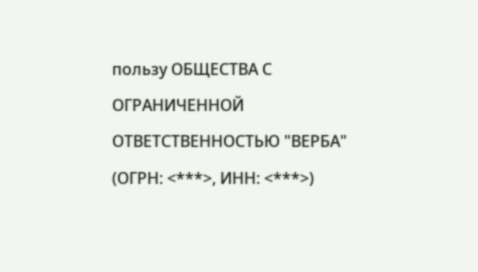пользу ОБЩЕСТВА С ОГРАНИЧЕННОЙ ОТВЕТСТВЕННОСТЬЮ "ВЕРБА" (ОГРН: <***>, ИНН: <***>)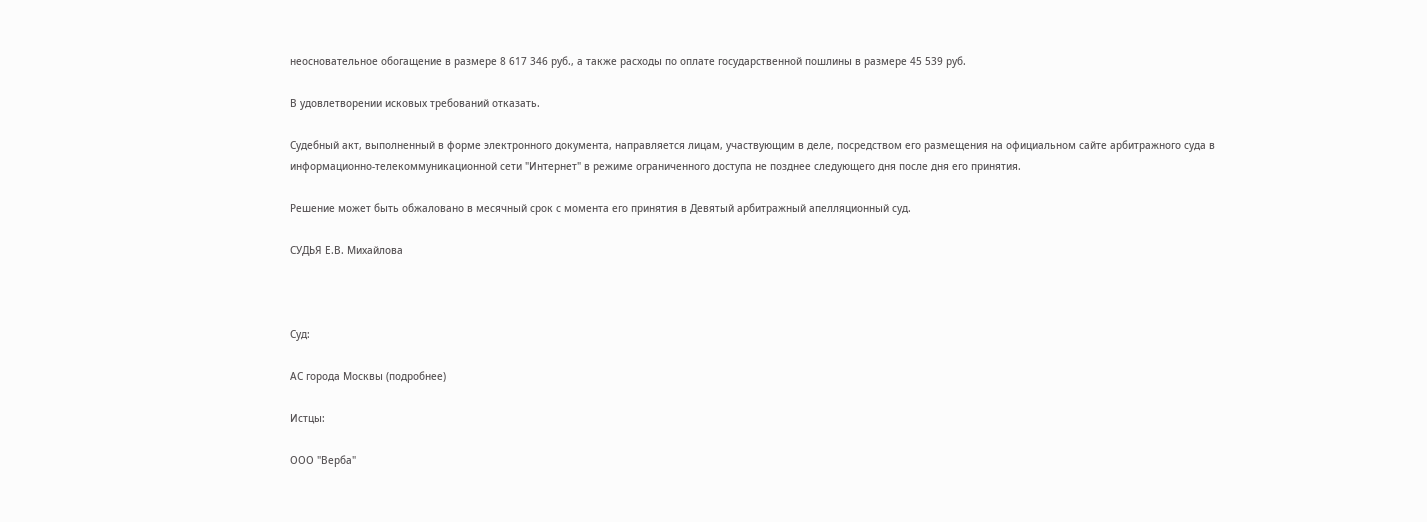неосновательное обогащение в размере 8 617 346 руб., а также расходы по оплате государственной пошлины в размере 45 539 руб.

В удовлетворении исковых требований отказать.

Судебный акт, выполненный в форме электронного документа, направляется лицам, участвующим в деле, посредством его размещения на официальном сайте арбитражного суда в информационно-телекоммуникационной сети "Интернет" в режиме ограниченного доступа не позднее следующего дня после дня его принятия.

Решение может быть обжаловано в месячный срок с момента его принятия в Девятый арбитражный апелляционный суд.

СУДЬЯ Е.В. Михайлова



Суд:

АС города Москвы (подробнее)

Истцы:

ООО "Верба"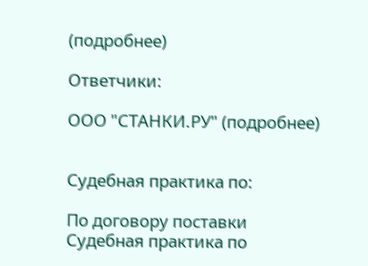(подробнее)

Ответчики:

ООО "СТАНКИ.РУ" (подробнее)


Судебная практика по:

По договору поставки
Судебная практика по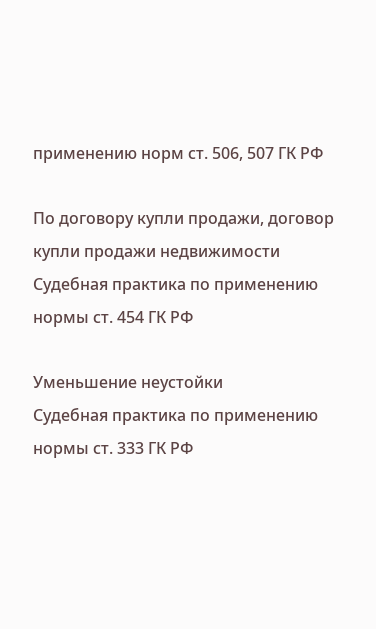применению норм ст. 506, 507 ГК РФ

По договору купли продажи, договор купли продажи недвижимости
Судебная практика по применению нормы ст. 454 ГК РФ

Уменьшение неустойки
Судебная практика по применению нормы ст. 333 ГК РФ